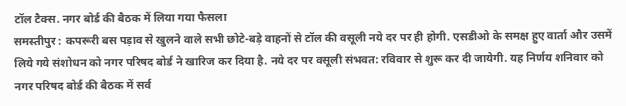टॉल टैक्स. नगर बोर्ड की बैठक में लिया गया फैसला
समस्तीपुर : कपरूरी बस पड़ाव से खुलने वाले सभी छोटे-बड़े वाहनों से टॉल की वसूली नये दर पर ही होगी. एसडीओ के समक्ष हुए वार्ता और उसमें लिये गये संशोधन को नगर परिषद बोर्ड ने खारिज कर दिया है. नये दर पर वसूली संभवत: रविवार से शुरू कर दी जायेगी. यह निर्णय शनिवार को नगर परिषद बोर्ड की बैठक में सर्व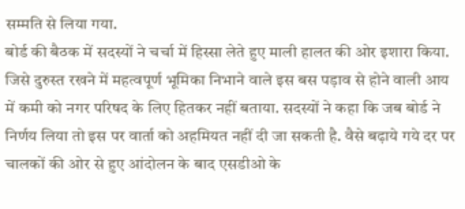सम्मति से लिया गया.
बोर्ड की बैठक में सदस्यों ने चर्चा में हिस्सा लेते हुए माली हालत की ओर इशारा किया. जिसे दुरुस्त रखने में महत्वपूर्ण भूमिका निभाने वाले इस बस पड़ाव से होने वाली आय में कमी को नगर परिषद के लिए हितकर नहीं बताया. सदस्यों ने कहा कि जब बोर्ड ने निर्णय लिया तो इस पर वार्ता को अहमियत नहीं दी जा सकती है. वैसे बढ़ाये गये दर पर चालकों की ओर से हुए आंदोलन के बाद एसडीओ के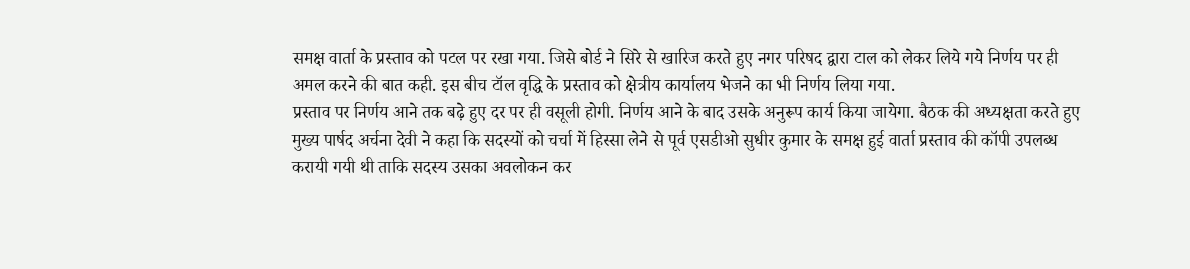समक्ष वार्ता के प्रस्ताव को पटल पर रखा गया. जिसे बोर्ड ने सिरे से खारिज करते हुए नगर परिषद द्वारा टाल को लेकर लिये गये निर्णय पर ही अमल करने की बात कही. इस बीच टॉल वृद्धि के प्रस्ताव को क्षेत्रीय कार्यालय भेजने का भी निर्णय लिया गया.
प्रस्ताव पर निर्णय आने तक बढ़े हुए दर पर ही वसूली होगी. निर्णय आने के बाद उसके अनुरूप कार्य किया जायेगा. बैठक की अध्यक्षता करते हुए मुख्य पार्षद अर्चना देवी ने कहा कि सदस्यों को चर्चा में हिस्सा लेने से पूर्व एसडीओ सुधीर कुमार के समक्ष हुई वार्ता प्रस्ताव की कॉपी उपलब्ध करायी गयी थी ताकि सदस्य उसका अवलोकन कर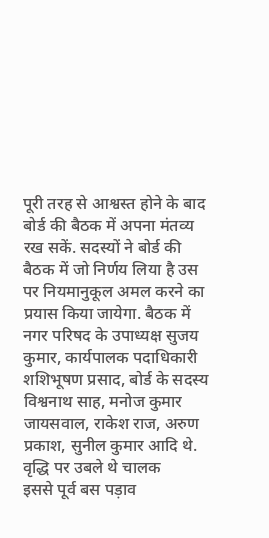पूरी तरह से आश्वस्त होने के बाद बोर्ड की बैठक में अपना मंतव्य रख सकें. सदस्यों ने बोर्ड की बैठक में जो निर्णय लिया है उस पर नियमानुकूल अमल करने का प्रयास किया जायेगा. बैठक में नगर परिषद के उपाध्यक्ष सुजय कुमार, कार्यपालक पदाधिकारी शशिभूषण प्रसाद, बोर्ड के सदस्य विश्वनाथ साह, मनोज कुमार जायसवाल, राकेश राज, अरुण प्रकाश, सुनील कुमार आदि थे.
वृद्धि पर उबले थे चालक
इससे पूर्व बस पड़ाव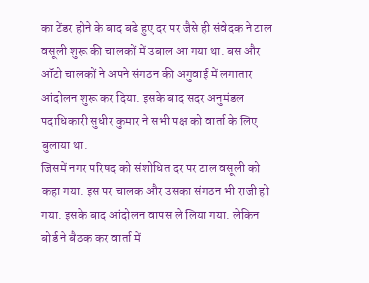का टेंडर होने के बाद बढे हुए दर पर जैसे ही संवेदक ने टाल वसूली शुरू की चालकों में उबाल आ गया था. बस और ऑटो चालकों ने अपने संगठन की अगुवाई में लगातार आंदोलन शुरू कर दिया. इसके बाद सदर अनुमंडल पदाधिकारी सुधीर कुमार ने सभी पक्ष को वार्ता के लिए बुलाया था.
जिसमें नगर परिषद को संशोधित दर पर टाल वसूली को कहा गया. इस पर चालक और उसका संगठन भी राजी हो गया. इसके बाद आंदोलन वापस ले लिया गया. लेकिन बोर्ड ने बैठक कर वार्ता में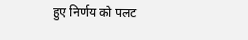हुए निर्णय को पलट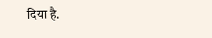दिया है.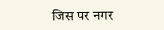जिस पर नगर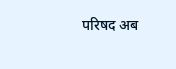परिषद अब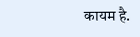कायम है.